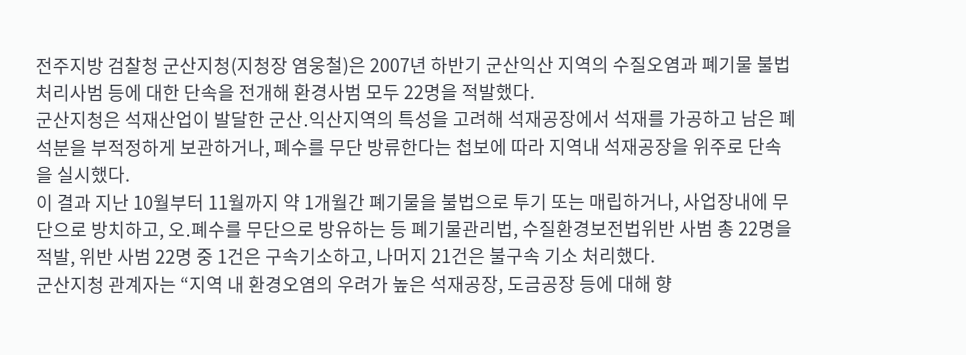전주지방 검찰청 군산지청(지청장 염웅철)은 2007년 하반기 군산익산 지역의 수질오염과 폐기물 불법처리사범 등에 대한 단속을 전개해 환경사범 모두 22명을 적발했다.
군산지청은 석재산업이 발달한 군산․익산지역의 특성을 고려해 석재공장에서 석재를 가공하고 남은 폐석분을 부적정하게 보관하거나, 폐수를 무단 방류한다는 첩보에 따라 지역내 석재공장을 위주로 단속을 실시했다.
이 결과 지난 10월부터 11월까지 약 1개월간 폐기물을 불법으로 투기 또는 매립하거나, 사업장내에 무단으로 방치하고, 오․폐수를 무단으로 방유하는 등 폐기물관리법, 수질환경보전법위반 사범 총 22명을 적발, 위반 사범 22명 중 1건은 구속기소하고, 나머지 21건은 불구속 기소 처리했다.
군산지청 관계자는 “지역 내 환경오염의 우려가 높은 석재공장, 도금공장 등에 대해 향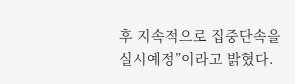후 지속적으로 집중단속을 실시예정”이라고 밝혔다.